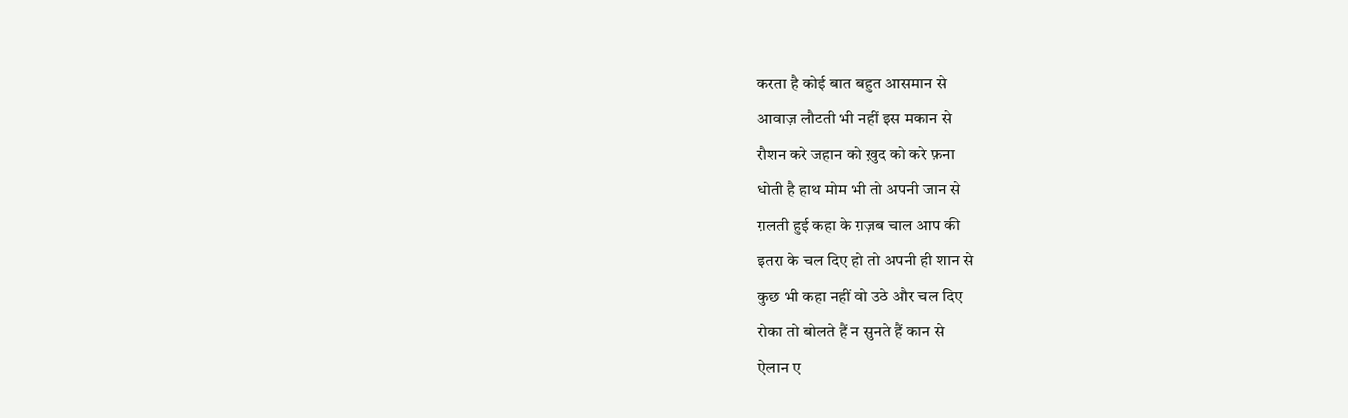करता है कोई बात बहुत आसमान से
आवाज़ लौटती भी नहीं इस मकान से
रौशन करे जहान को ख़ुद को करे फ़ना
धोती है हाथ मोम भी तो अपनी जान से
ग़लती हुई कहा के ग़ज़ब चाल आप की
इतरा के चल दिए हो तो अपनी ही शान से
कुछ भी कहा नहीं वो उठे और चल दिए
रोका तो बोलते हैं न सुनते हैं कान से
ऐलान ए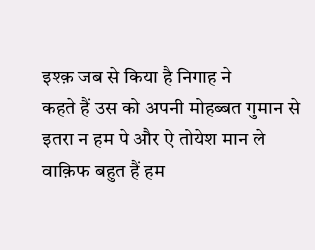इश्क़ जब से किया है निगाह ने
कहते हैं उस को अपनी मोहब्बत गुमान से
इतरा न हम पे और ऐ तोयेश मान ले
वाक़िफ बहुत हैं हम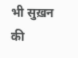भी सुख़न की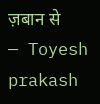ज़बान से
— Toyesh prakash